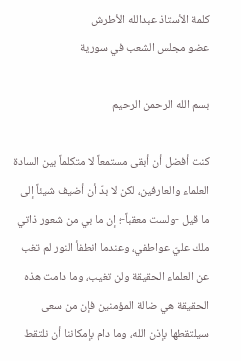كلمة الأستاذ عبدالله الأطرش
عضو مجلس الشعب في سورية

بسم الله الرحمن الرحيم

كنت أفضل أن أبقى مستمعاً لا متكلماً بين السادة العلماء والعارفين، لكن لا بدّ أن أضيف شيئاً إلى ما قيل -ولست معقباً-؛ إن ما بي من شعور ذاتي ملك عليّ عواطفي، وعندما انطفأ النور لم تغب عن العلماء الحقيقة ولن تغيب، وما دامت هذه الحقيقة هي ضالة المؤمنين فإن من سعى سيلتقطها بإذن الله، وما دام بإمكاننا أن نلتقط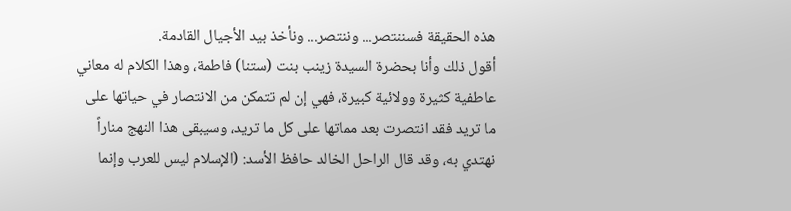هذه الحقيقة فسننتصر... وننتصر... ونأخذ بيد الأجيال القادمة.
أقول ذلك وأنا بحضرة السيدة زينب بنت (ستنا) فاطمة، وهذا الكلام له معاني عاطفية كثيرة وولائية كبيرة، فهي إن لم تتمكن من الانتصار في حياتها على ما تريد فقد انتصرت بعد مماتها على كل ما تريد، وسيبقى هذا النهج مناراً نهتدي به، وقد قال الراحل الخالد حافظ الأسد: (الإسلام ليس للعرب وإنما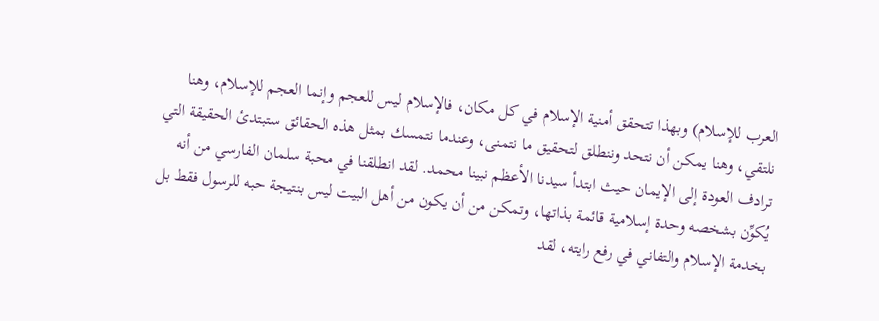العرب للإسلام) وبهذا تتحقق أمنية الإسلام في كل مكان، فالإسلام ليس للعجم وإنما العجم للإسلام، وهنا نلتقي، وهنا يمكن أن نتحد وننطلق لتحقيق ما نتمنى، وعندما نتمسك بمثل هذه الحقائق ستبتدئ الحقيقة التي ترادف العودة إلى الإيمان حيث ابتدأ سيدنا الأعظم نبينا محمد. لقد انطلقنا في محبة سلمان الفارسي من أنه يُكوِّن بشخصه وحدة إسلامية قائمة بذاتها، وتمكن من أن يكون من أهل البيت ليس بنتيجة حبه للرسول فقط بل بخدمة الإسلام والتفاني في رفع رايته، لقد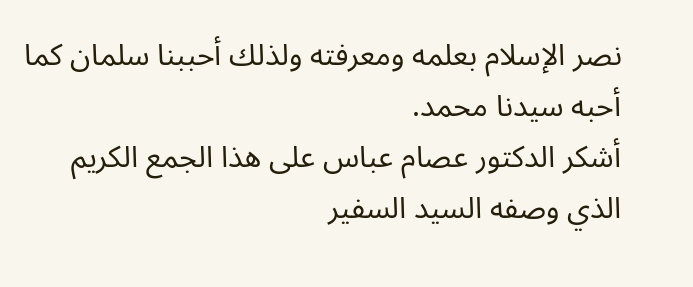نصر الإسلام بعلمه ومعرفته ولذلك أحببنا سلمان كما أحبه سيدنا محمد.
أشكر الدكتور عصام عباس على هذا الجمع الكريم الذي وصفه السيد السفير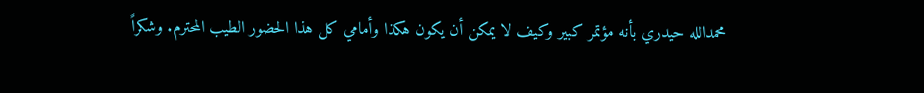محمدالله حيدري بأنه مؤتمر كبير وكيف لا يمكن أن يكون هكذا وأمامي كل هذا الحضور الطيب المحترم. وشكراً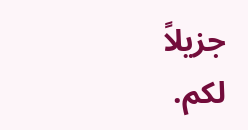جزيلاً لكم.